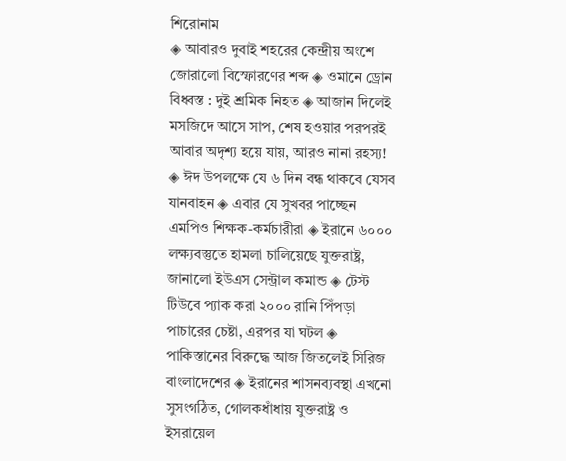শিরোনাম
◈ আবারও দুবাই শহরের কেন্দ্রীয় অংশে জোরালো বিস্ফোরণের শব্দ ◈ ওমানে ড্রোন বিধ্বস্ত : দুই শ্রমিক নিহত ◈ আজান দিলেই মসজিদে আসে সাপ, শেষ হওয়ার পরপরই আবার অদৃশ্য হয়ে যায়, আরও নানা রহস্য! ◈ ঈদ উপলক্ষে যে ৬ দিন বন্ধ থাকবে যেসব যানবাহন ◈ এবার যে সুখবর পাচ্ছেন এমপিও শিক্ষক-কর্মচারীরা ◈ ইরানে ৬০০০ লক্ষ্যবস্তুতে হামলা চা‌লি‌য়ে‌ছে যুক্তরাষ্ট্র, জা‌না‌লো ইউএস সেন্ট্রাল কমান্ড ◈ টেস্ট টিউবে প্যাক করা ২০০০ রানি পিঁপড়া পাচারের চেষ্টা, এরপর যা ঘটল ◈ পা‌কিস্তা‌নের বিরু‌দ্ধে আজ জিত‌লেই ‌সি‌রিজ বাংলাদেশের ◈ ইরানের শাসনব্যবস্থা এখনো সুসংগঠিত, গোলকধাঁধায় যুক্তরাষ্ট্র ও ইসরায়েল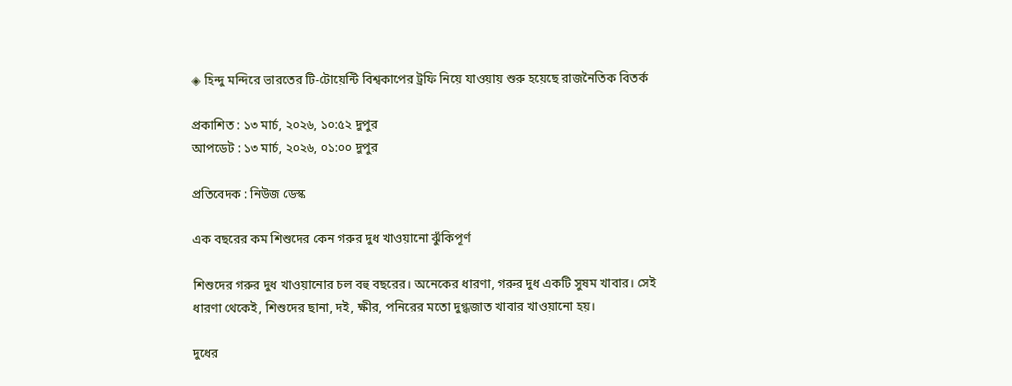◈ হিন্দু মন্দিরে ভারতের টি-টো‌য়ে‌ন্টি বিশ্বকাপের ট্রফি নিয়ে যাওয়ায় শুরু হ‌য়ে‌ছে রাজ‌নৈ‌তিক বিতর্ক

প্রকাশিত : ১৩ মার্চ, ২০২৬, ১০:৫২ দুপুর
আপডেট : ১৩ মার্চ, ২০২৬, ০১:০০ দুপুর

প্রতিবেদক : নিউজ ডেস্ক

এক বছরের কম শিশুদের কেন গরুর দুধ খাওয়ানো ঝুঁকিপূর্ণ

শিশুদের গরুর দুধ খাওয়ানোর চল বহু বছরের। অনেকের ধারণা, গরুর দুধ একটি সুষম খাবার। সেই ধারণা থেকেই, শিশুদের ছানা, দই, ক্ষীর, পনিরের মতো দুগ্ধজাত খাবার খাওয়ানো হয়।

দুধের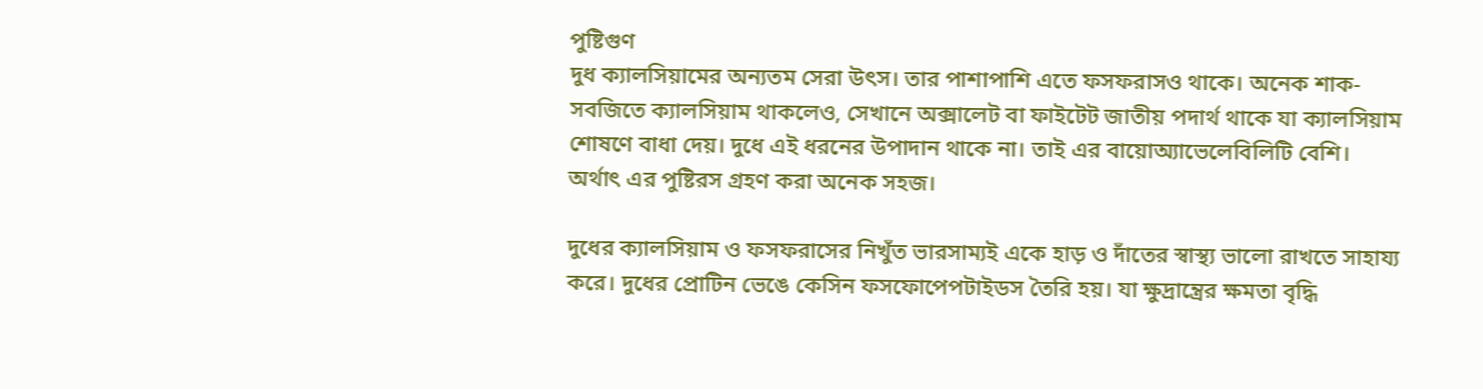পুষ্টিগুণ
দুধ ক্যালসিয়ামের অন্যতম সেরা উৎস। তার পাশাপাশি এতে ফসফরাসও থাকে। অনেক শাক-সবজিতে ক্যালসিয়াম থাকলেও, সেখানে অক্সালেট বা ফাইটেট জাতীয় পদার্থ থাকে যা ক্যালসিয়াম শোষণে বাধা দেয়। দুধে এই ধরনের উপাদান থাকে না। তাই এর বায়োঅ্যাভেলেবিলিটি বেশি। অর্থাৎ এর পুষ্টিরস গ্রহণ করা অনেক সহজ।

দুধের ক্যালসিয়াম ও ফসফরাসের নিখুঁত ভারসাম্যই একে হাড় ও দাঁতের স্বাস্থ্য ভালো রাখতে সাহায্য করে। দুধের প্রোটিন ভেঙে কেসিন ফসফোপেপটাইডস তৈরি হয়। যা ক্ষুদ্রান্ত্রের ক্ষমতা বৃদ্ধি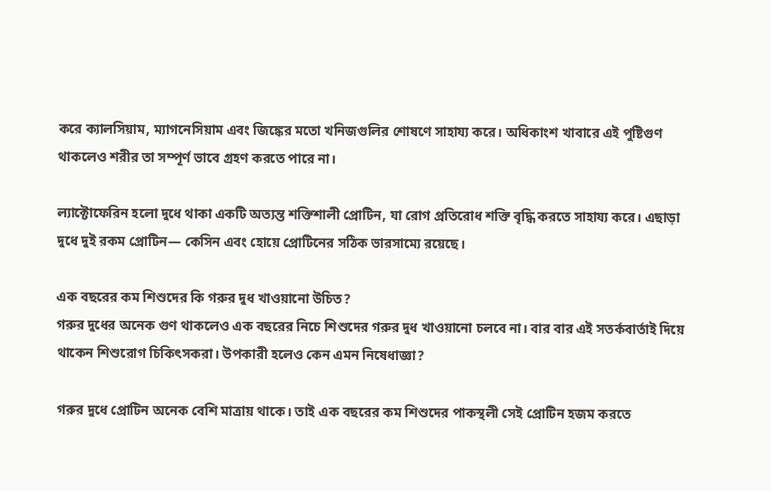করে ক্যালসিয়াম, ম্যাগনেসিয়াম এবং জিঙ্কের মতো খনিজগুলির শোষণে সাহায্য করে। অধিকাংশ খাবারে এই পুষ্টিগুণ থাকলেও শরীর তা সম্পূর্ণ ভাবে গ্রহণ করতে পারে না।

ল্যাক্টোফেরিন হলো দুধে থাকা একটি অত্যন্ত শক্তিশালী প্রোটিন, যা রোগ প্রতিরোধ শক্তি বৃদ্ধি করতে সাহায্য করে। এছাড়া দুধে দুই রকম প্রোটিন— কেসিন এবং হোয়ে প্রোটিনের সঠিক ভারসাম্যে রয়েছে।

এক বছরের কম শিশুদের কি গরুর দুধ খাওয়ানো উচিত?
গরুর দুধের অনেক গুণ থাকলেও এক বছরের নিচে শিশুদের গরুর দুধ খাওয়ানো চলবে না। বার বার এই সতর্কবার্তাই দিয়ে থাকেন শিশুরোগ চিকিৎসকরা। উপকারী হলেও কেন এমন নিষেধাজ্ঞা?

গরুর দুধে প্রোটিন অনেক বেশি মাত্রায় থাকে। তাই এক বছরের কম শিশুদের পাকস্থলী সেই প্রোটিন হজম করতে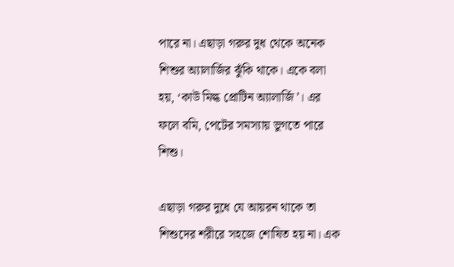পারে না। এছাড়া গরুর দুধ থেকে অনেক শিশুর অ্যালার্জির ঝুঁকি থাকে। একে বলা হয়, ‘কাউ মিল্ক প্রোটিন অ্যালার্জি’। এর ফলে বমি, পেটের সমস্যায় ভুগতে পারে শিশু।

এছাড়া গরুর দুধে যে আয়রন থাকে তা শিশুদের শরীরে সহজে শোষিত হয় না। এক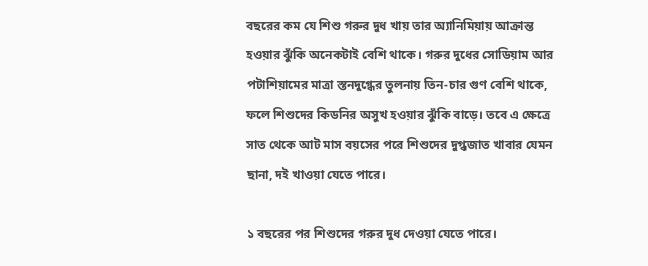বছরের কম যে শিশু গরুর দুধ খায় তার অ্যানিমিয়ায় আক্রান্ত হওয়ার ঝুঁকি অনেকটাই বেশি থাকে। গরুর দুধের সোডিয়াম আর পটাশিয়ামের মাত্রা স্তনদুগ্ধের তুলনায় তিন-চার গুণ বেশি থাকে, ফলে শিশুদের কিডনির অসুখ হওয়ার ঝুঁকি বাড়ে। তবে এ ক্ষেত্রে সাত থেকে আট মাস বয়সের পরে শিশুদের দুগ্ধজাত খাবার যেমন ছানা, দই খাওয়া যেতে পারে।

১ বছরের পর শিশুদের গরুর দুধ দেওয়া যেতে পারে।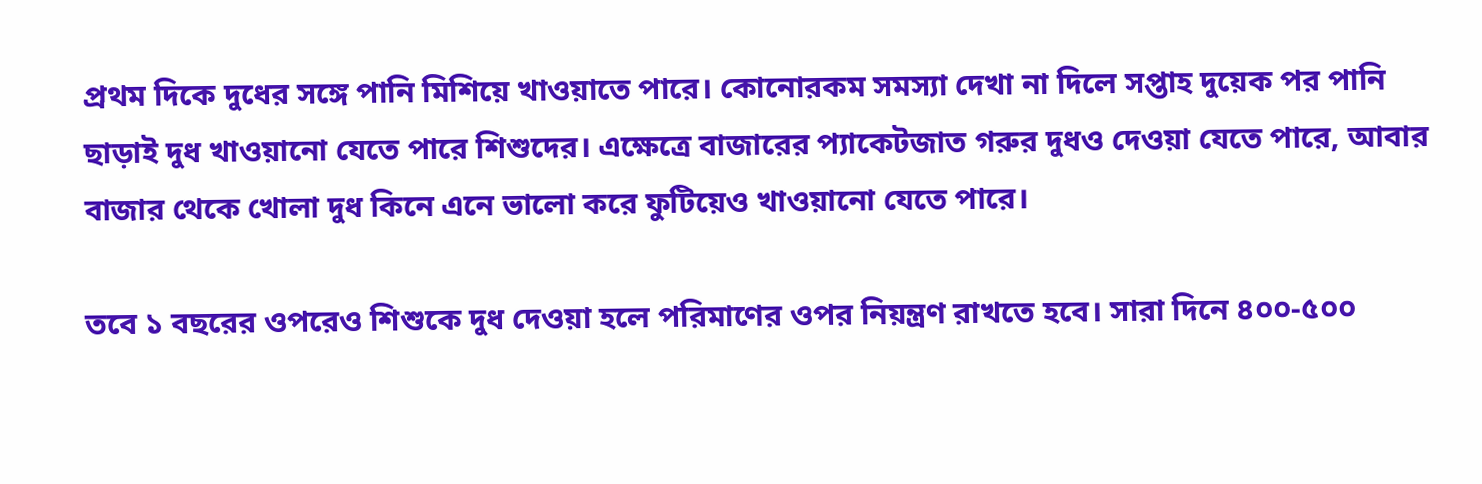প্রথম দিকে দুধের সঙ্গে পানি মিশিয়ে খাওয়াতে পারে। কোনোরকম সমস্যা দেখা না দিলে সপ্তাহ দুয়েক পর পানি ছাড়াই দুধ খাওয়ানো যেতে পারে শিশুদের। এক্ষেত্রে বাজারের প্যাকেটজাত গরুর দুধও দেওয়া যেতে পারে, আবার বাজার থেকে খোলা দুধ কিনে এনে ভালো করে ফুটিয়েও খাওয়ানো যেতে পারে।

তবে ১ বছরের ওপরেও শিশুকে দুধ দেওয়া হলে পরিমাণের ওপর নিয়ন্ত্রণ রাখতে হবে। সারা দিনে ৪০০-৫০০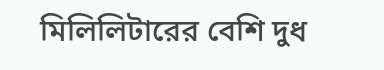মিলিলিটারের বেশি দুধ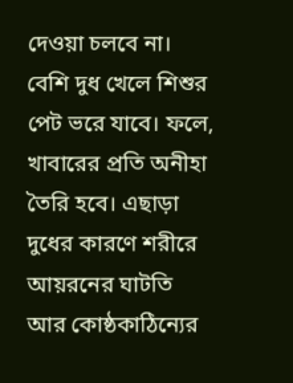দেওয়া চলবে না। বেশি দুধ খেলে শিশুর পেট ভরে যাবে। ফলে, খাবারের প্রতি অনীহা তৈরি হবে। এছাড়া দুধের কারণে শরীরে আয়রনের ঘাটতি আর কোষ্ঠকাঠিন্যের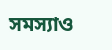সমস্যাও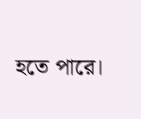হতে পারে।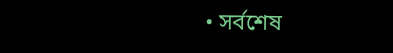• সর্বশেষ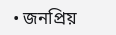• জনপ্রিয়